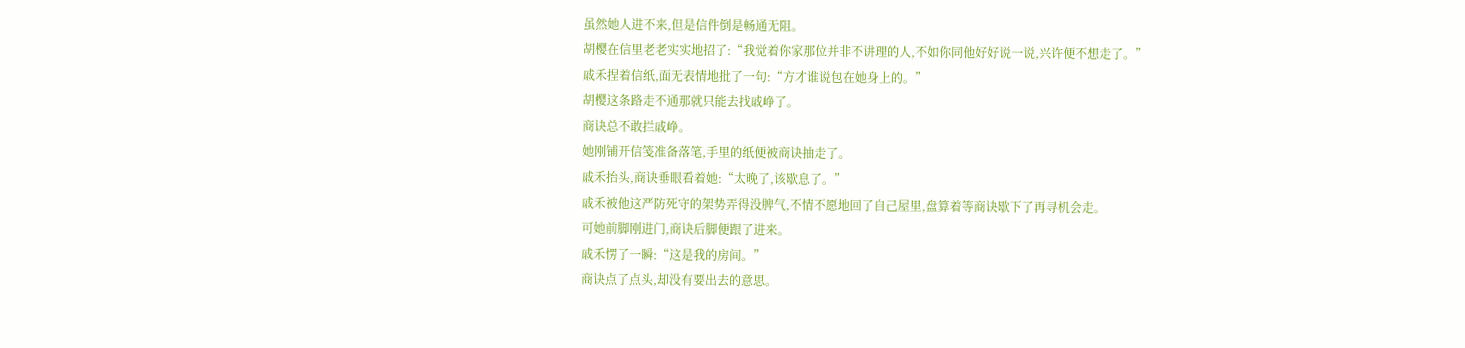虽然她人进不来,但是信件倒是畅通无阻。
胡樱在信里老老实实地招了:“我觉着你家那位并非不讲理的人,不如你同他好好说一说,兴许便不想走了。”
戚禾捏着信纸,面无表情地批了一句:“方才谁说包在她身上的。”
胡樱这条路走不通那就只能去找戚峥了。
商诀总不敢拦戚峥。
她刚铺开信笺准备落笔,手里的纸便被商诀抽走了。
戚禾抬头,商诀垂眼看着她:“太晚了,该歇息了。”
戚禾被他这严防死守的架势弄得没脾气,不情不愿地回了自己屋里,盘算着等商诀歇下了再寻机会走。
可她前脚刚进门,商诀后脚便跟了进来。
戚禾愣了一瞬:“这是我的房间。”
商诀点了点头,却没有要出去的意思。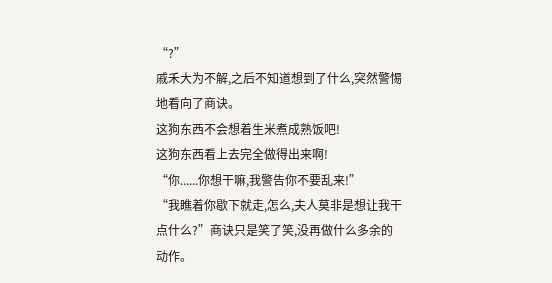“?”
戚禾大为不解,之后不知道想到了什么,突然警惕地看向了商诀。
这狗东西不会想着生米煮成熟饭吧!
这狗东西看上去完全做得出来啊!
“你......你想干嘛,我警告你不要乱来!”
“我瞧着你歇下就走,怎么,夫人莫非是想让我干点什么?”商诀只是笑了笑,没再做什么多余的动作。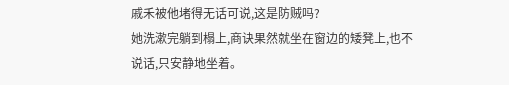戚禾被他堵得无话可说,这是防贼吗?
她洗漱完躺到榻上,商诀果然就坐在窗边的矮凳上,也不说话,只安静地坐着。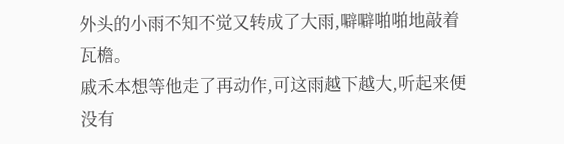外头的小雨不知不觉又转成了大雨,噼噼啪啪地敲着瓦檐。
戚禾本想等他走了再动作,可这雨越下越大,听起来便没有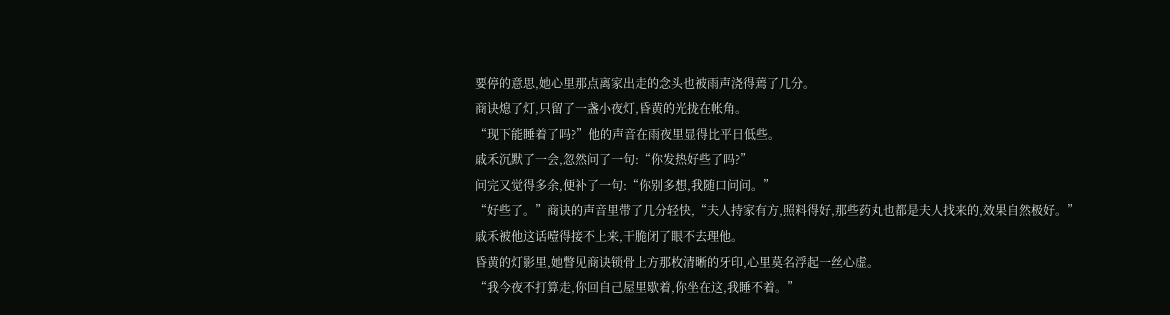要停的意思,她心里那点离家出走的念头也被雨声浇得蔫了几分。
商诀熄了灯,只留了一盏小夜灯,昏黄的光拢在帐角。
“现下能睡着了吗?”他的声音在雨夜里显得比平日低些。
戚禾沉默了一会,忽然问了一句:“你发热好些了吗?”
问完又觉得多余,便补了一句:“你别多想,我随口问问。”
“好些了。”商诀的声音里带了几分轻快,“夫人持家有方,照料得好,那些药丸也都是夫人找来的,效果自然极好。”
戚禾被他这话噎得接不上来,干脆闭了眼不去理他。
昏黄的灯影里,她瞥见商诀锁骨上方那枚清晰的牙印,心里莫名浮起一丝心虚。
“我今夜不打算走,你回自己屋里歇着,你坐在这,我睡不着。”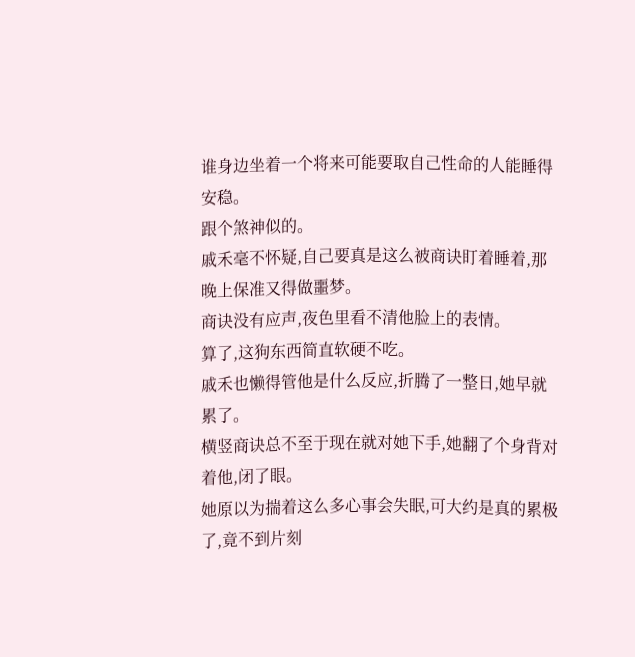谁身边坐着一个将来可能要取自己性命的人能睡得安稳。
跟个煞神似的。
戚禾毫不怀疑,自己要真是这么被商诀盯着睡着,那晚上保准又得做噩梦。
商诀没有应声,夜色里看不清他脸上的表情。
算了,这狗东西简直软硬不吃。
戚禾也懒得管他是什么反应,折腾了一整日,她早就累了。
横竖商诀总不至于现在就对她下手,她翻了个身背对着他,闭了眼。
她原以为揣着这么多心事会失眠,可大约是真的累极了,竟不到片刻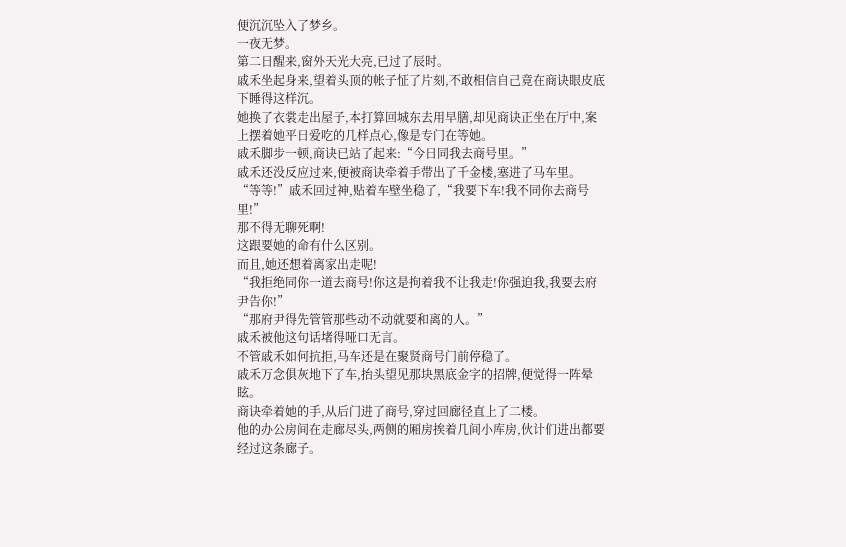便沉沉坠入了梦乡。
一夜无梦。
第二日醒来,窗外天光大亮,已过了辰时。
戚禾坐起身来,望着头顶的帐子怔了片刻,不敢相信自己竟在商诀眼皮底下睡得这样沉。
她换了衣裳走出屋子,本打算回城东去用早膳,却见商诀正坐在厅中,案上摆着她平日爱吃的几样点心,像是专门在等她。
戚禾脚步一顿,商诀已站了起来:“今日同我去商号里。”
戚禾还没反应过来,便被商诀牵着手带出了千金楼,塞进了马车里。
“等等!”戚禾回过神,贴着车壁坐稳了,“我要下车!我不同你去商号里!”
那不得无聊死啊!
这跟要她的命有什么区别。
而且,她还想着离家出走呢!
“我拒绝同你一道去商号!你这是拘着我不让我走!你强迫我,我要去府尹告你!”
“那府尹得先管管那些动不动就要和离的人。”
戚禾被他这句话堵得哑口无言。
不管戚禾如何抗拒,马车还是在聚贤商号门前停稳了。
戚禾万念俱灰地下了车,抬头望见那块黑底金字的招牌,便觉得一阵晕眩。
商诀牵着她的手,从后门进了商号,穿过回廊径直上了二楼。
他的办公房间在走廊尽头,两侧的厢房挨着几间小库房,伙计们进出都要经过这条廊子。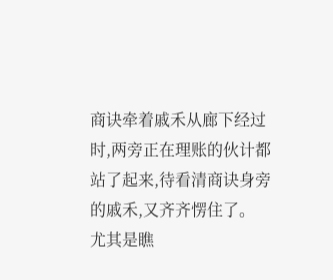商诀牵着戚禾从廊下经过时,两旁正在理账的伙计都站了起来,待看清商诀身旁的戚禾,又齐齐愣住了。
尤其是瞧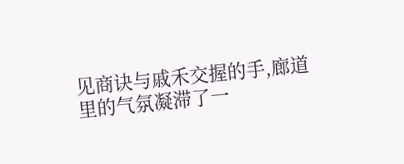见商诀与戚禾交握的手,廊道里的气氛凝滞了一